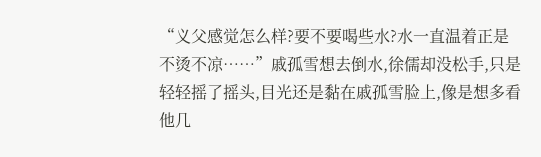“义父感觉怎么样?要不要喝些水?水一直温着正是不烫不凉……”戚孤雪想去倒水,徐儒却没松手,只是轻轻摇了摇头,目光还是黏在戚孤雪脸上,像是想多看他几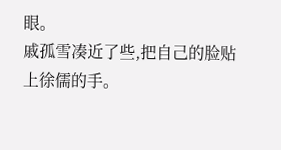眼。
戚孤雪凑近了些,把自己的脸贴上徐儒的手。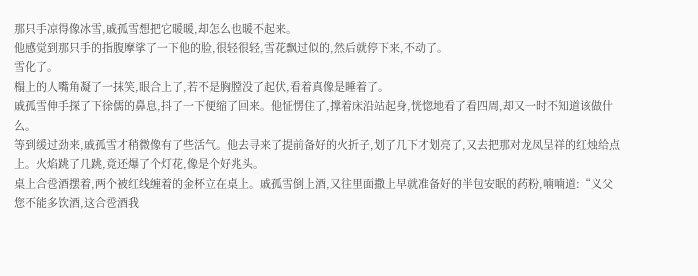那只手凉得像冰雪,戚孤雪想把它暖暖,却怎么也暖不起来。
他感觉到那只手的指腹摩挲了一下他的脸,很轻很轻,雪花飘过似的,然后就停下来,不动了。
雪化了。
榻上的人嘴角凝了一抹笑,眼合上了,若不是胸膛没了起伏,看着真像是睡着了。
戚孤雪伸手探了下徐儒的鼻息,抖了一下便缩了回来。他怔愣住了,撑着床沿站起身,恍惚地看了看四周,却又一时不知道该做什么。
等到缓过劲来,戚孤雪才稍微像有了些活气。他去寻来了提前备好的火折子,划了几下才划亮了,又去把那对龙凤呈祥的红烛给点上。火焰跳了几跳,竟还爆了个灯花,像是个好兆头。
桌上合卺酒摆着,两个被红线缠着的金杯立在桌上。戚孤雪倒上酒,又往里面撒上早就准备好的半包安眠的药粉,喃喃道:“义父您不能多饮酒,这合卺酒我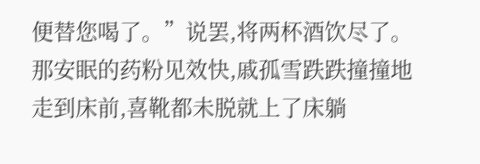便替您喝了。”说罢,将两杯酒饮尽了。
那安眠的药粉见效快,戚孤雪跌跌撞撞地走到床前,喜靴都未脱就上了床躺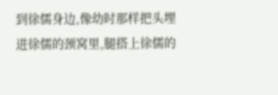到徐儒身边,像幼时那样把头埋进徐儒的颈窝里,腿搭上徐儒的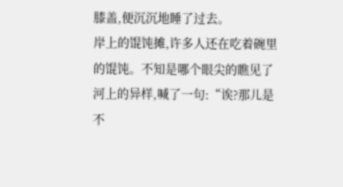膝盖,便沉沉地睡了过去。
岸上的馄饨摊,许多人还在吃着碗里的馄饨。不知是哪个眼尖的瞧见了河上的异样,喊了一句:“诶?那儿是不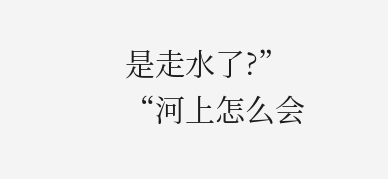是走水了?”
“河上怎么会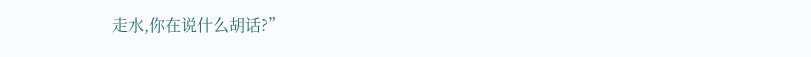走水,你在说什么胡话?”